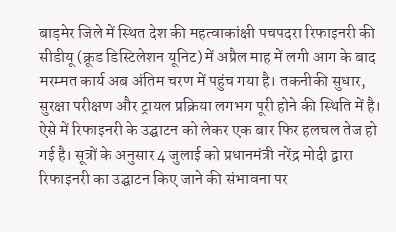बाड़मेर जिले में स्थित देश की महत्वाकांक्षी पचपदरा रिफाइनरी की सीडीयू (क्रूड डिस्टिलेशन यूनिट) में अप्रैल माह में लगी आग के बाद मरम्मत कार्य अब अंतिम चरण में पहुंच गया है। तकनीकी सुधार, सुरक्षा परीक्षण और ट्रायल प्रक्रिया लगभग पूरी होने की स्थिति में है। ऐसे में रिफाइनरी के उद्घाटन को लेकर एक बार फिर हलचल तेज हो गई है। सूत्रों के अनुसार 4 जुलाई को प्रधानमंत्री नरेंद्र मोदी द्वारा रिफाइनरी का उद्घाटन किए जाने की संभावना पर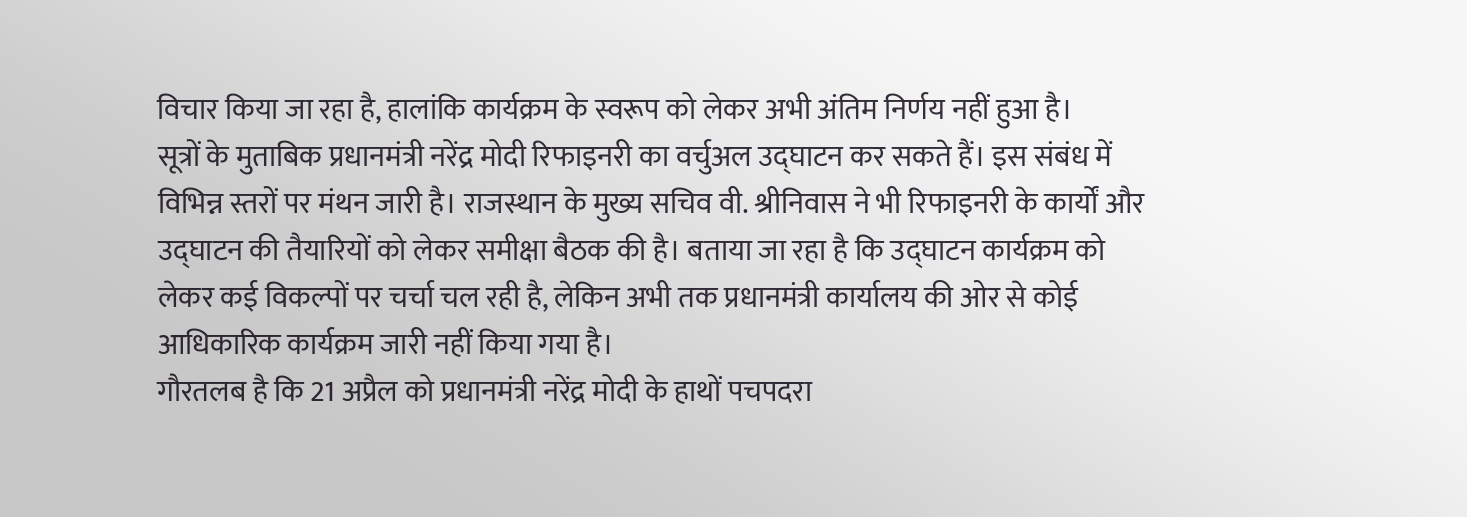विचार किया जा रहा है, हालांकि कार्यक्रम के स्वरूप को लेकर अभी अंतिम निर्णय नहीं हुआ है।
सूत्रों के मुताबिक प्रधानमंत्री नरेंद्र मोदी रिफाइनरी का वर्चुअल उद्घाटन कर सकते हैं। इस संबंध में विभिन्न स्तरों पर मंथन जारी है। राजस्थान के मुख्य सचिव वी. श्रीनिवास ने भी रिफाइनरी के कार्यों और उद्घाटन की तैयारियों को लेकर समीक्षा बैठक की है। बताया जा रहा है कि उद्घाटन कार्यक्रम को लेकर कई विकल्पों पर चर्चा चल रही है, लेकिन अभी तक प्रधानमंत्री कार्यालय की ओर से कोई आधिकारिक कार्यक्रम जारी नहीं किया गया है।
गौरतलब है कि 21 अप्रैल को प्रधानमंत्री नरेंद्र मोदी के हाथों पचपदरा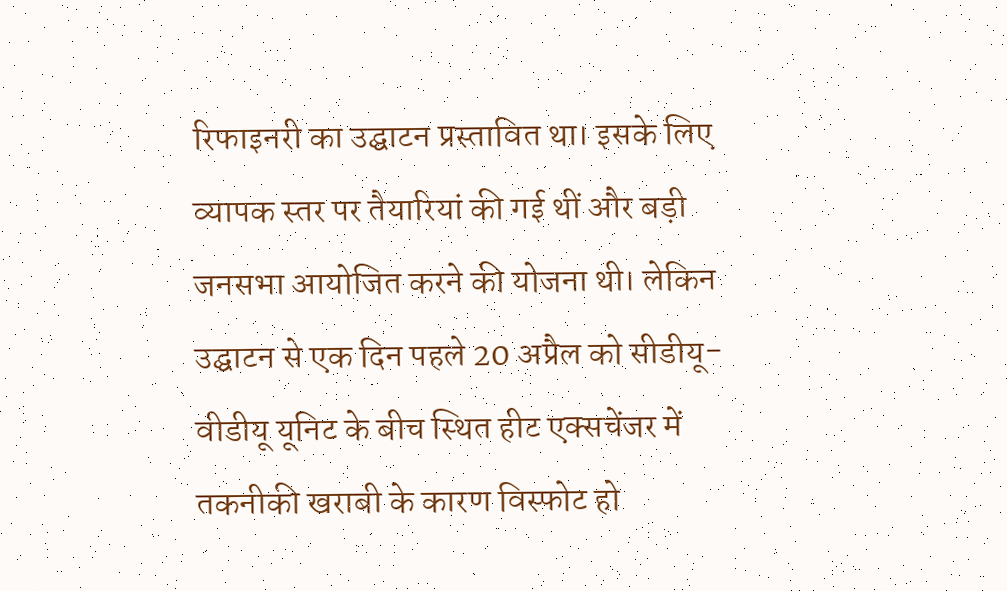रिफाइनरी का उद्घाटन प्रस्तावित था। इसके लिए व्यापक स्तर पर तैयारियां की गई थीं और बड़ी जनसभा आयोजित करने की योजना थी। लेकिन उद्घाटन से एक दिन पहले 20 अप्रैल को सीडीयू-वीडीयू यूनिट के बीच स्थित हीट एक्सचेंजर में तकनीकी खराबी के कारण विस्फोट हो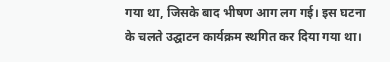गया था, जिसके बाद भीषण आग लग गई। इस घटना के चलते उद्घाटन कार्यक्रम स्थगित कर दिया गया था।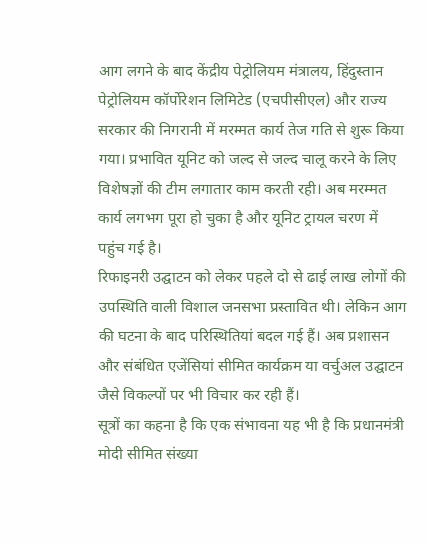आग लगने के बाद केंद्रीय पेट्रोलियम मंत्रालय, हिंदुस्तान पेट्रोलियम कॉर्पोरेशन लिमिटेड (एचपीसीएल) और राज्य सरकार की निगरानी में मरम्मत कार्य तेज गति से शुरू किया गया। प्रभावित यूनिट को जल्द से जल्द चालू करने के लिए विशेषज्ञों की टीम लगातार काम करती रही। अब मरम्मत कार्य लगभग पूरा हो चुका है और यूनिट ट्रायल चरण में पहुंच गई है।
रिफाइनरी उद्घाटन को लेकर पहले दो से ढाई लाख लोगों की उपस्थिति वाली विशाल जनसभा प्रस्तावित थी। लेकिन आग की घटना के बाद परिस्थितियां बदल गई हैं। अब प्रशासन और संबंधित एजेंसियां सीमित कार्यक्रम या वर्चुअल उद्घाटन जैसे विकल्पों पर भी विचार कर रही हैं।
सूत्रों का कहना है कि एक संभावना यह भी है कि प्रधानमंत्री मोदी सीमित संख्या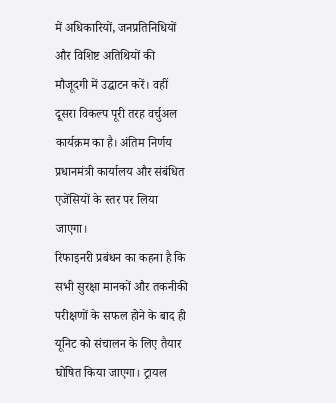में अधिकारियों, जनप्रतिनिधियों और विशिष्ट अतिथियों की मौजूदगी में उद्घाटन करें। वहीं दूसरा विकल्प पूरी तरह वर्चुअल कार्यक्रम का है। अंतिम निर्णय प्रधानमंत्री कार्यालय और संबंधित एजेंसियों के स्तर पर लिया जाएगा।
रिफाइनरी प्रबंधन का कहना है कि सभी सुरक्षा मानकों और तकनीकी परीक्षणों के सफल होने के बाद ही यूनिट को संचालन के लिए तैयार घोषित किया जाएगा। ट्रायल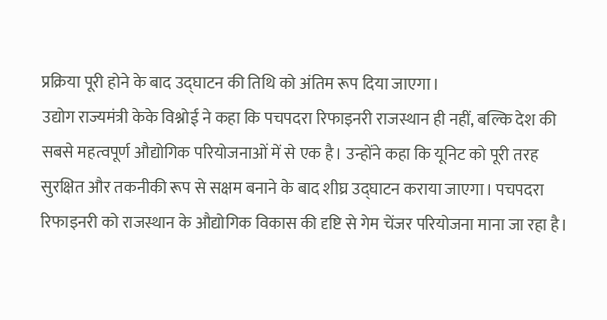प्रक्रिया पूरी होने के बाद उद्घाटन की तिथि को अंतिम रूप दिया जाएगा।
उद्योग राज्यमंत्री केके विश्नोई ने कहा कि पचपदरा रिफाइनरी राजस्थान ही नहीं, बल्कि देश की सबसे महत्वपूर्ण औद्योगिक परियोजनाओं में से एक है। उन्होंने कहा कि यूनिट को पूरी तरह सुरक्षित और तकनीकी रूप से सक्षम बनाने के बाद शीघ्र उद्घाटन कराया जाएगा। पचपदरा रिफाइनरी को राजस्थान के औद्योगिक विकास की दृष्टि से गेम चेंजर परियोजना माना जा रहा है।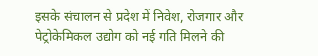इसके संचालन से प्रदेश में निवेश, रोजगार और पेट्रोकेमिकल उद्योग को नई गति मिलने की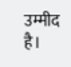उम्मीद है।